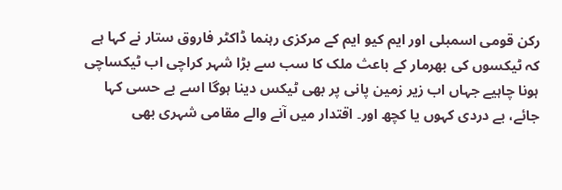رکن قومی اسمبلی اور ایم کیو ایم کے مرکزی رہنما ڈاکٹر فاروق ستار نے کہا ہے کہ ٹیکسوں کی بھرمار کے باعث ملک کا سب سے بڑا شہر کراچی اب ٹیکساچی ہونا چاہیے جہاں اب زیر زمین پانی پر بھی ٹیکس دینا ہوگا اسے بے حسی کہا جائے، بے دردی کہوں یا کچھ اور۔ اقتدار میں آنے والے مقامی شہری بھی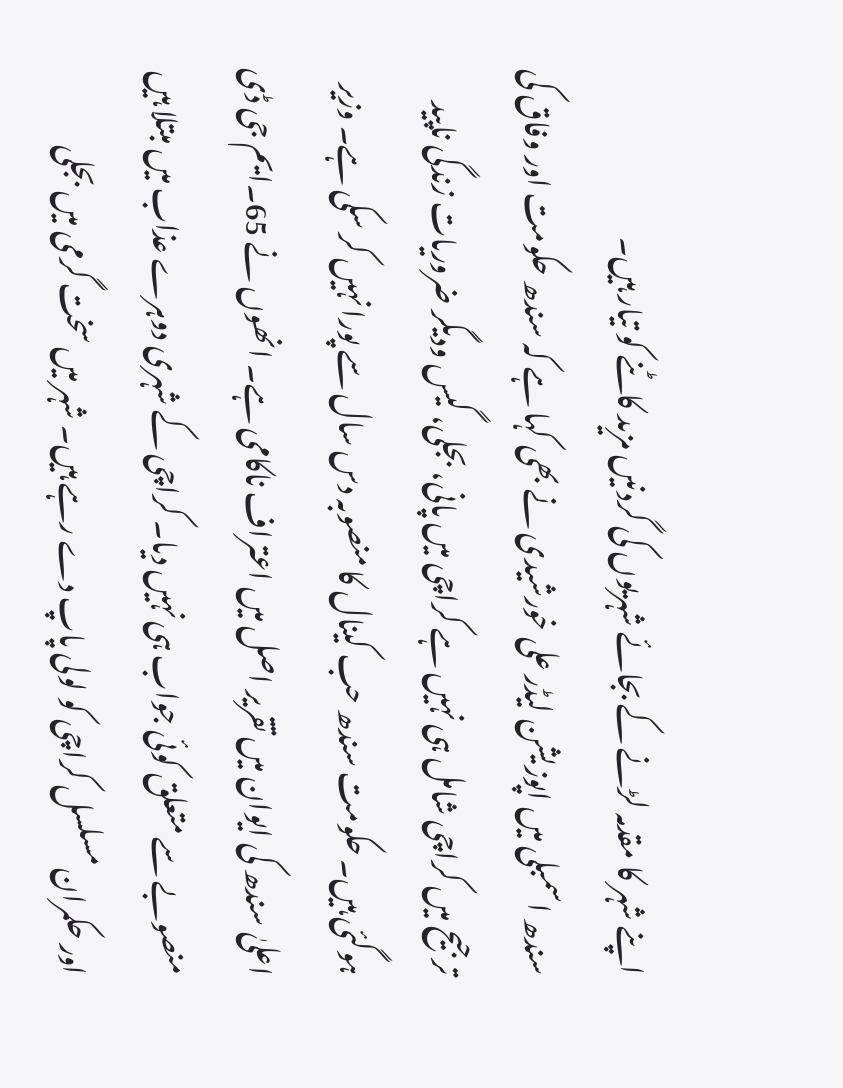اپنے شہر کا مقدمہ لڑنے کے بجائے شہریوں کی گردنیں مزید کاٹنے کو تیار ہیں۔
سندھ اسمبلی میں اپوزیشن لیڈر علی خورشیدی نے بھی کہا ہے کہ سندھ حکومت اور وفاق کی ترجیح میں کراچی شامل ہی نہیں ہے کراچی میں پانی، بجلی، گیس ودیگر ضروریات زندگی ناپید ہوگئی ہیں۔ حکومت سندھ حب کینال کا منصوبہ دس سال سے پورا نہیں کر سکی ہے۔ وزیر اعلیٰ سندھ کی ایوان میں تقریر اصل میں اعتراف ناکامی ہے۔ انھوں نے 65۔ایم جی ڈی منصوبے سے متعلق کوئی جواب ہی نہیں دیا۔ کراچی کے شہری دوہرے عذاب میں مبتلا ہیں اور حکمران مسلسل کراچی کو لولی پاپ دے رہے ہیں۔ شہر میں سخت گرمی میں بجلی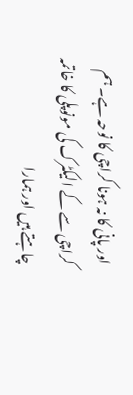اور پانی کا نہ ہونا کراچی کا نوحہ ہے۔ ہم کراچی سے کے الیکٹرک کی مونوپلی کا خاتمہ چاہتے ہیں اور ہمارا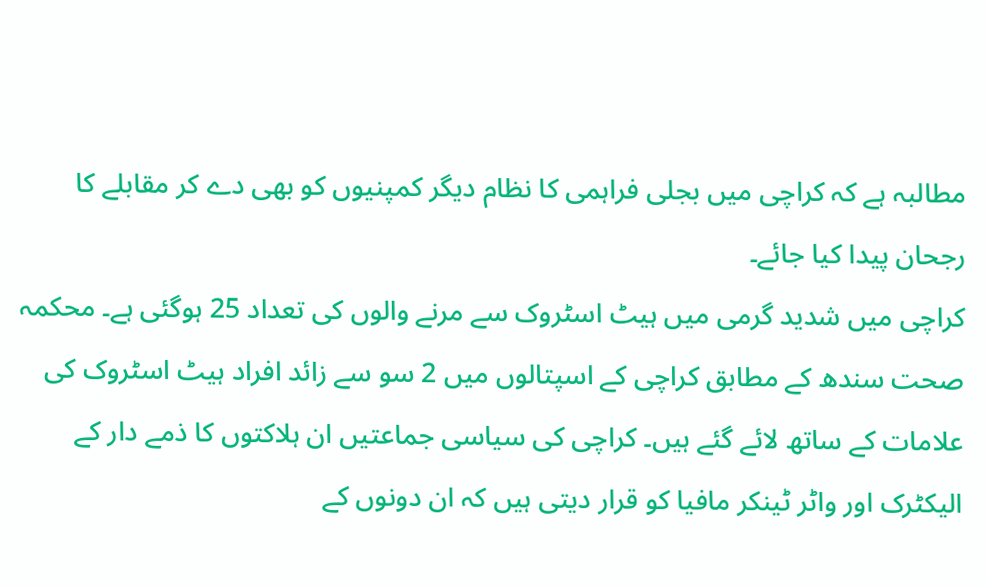مطالبہ ہے کہ کراچی میں بجلی فراہمی کا نظام دیگر کمپنیوں کو بھی دے کر مقابلے کا رجحان پیدا کیا جائے۔
کراچی میں شدید گرمی میں ہیٹ اسٹروک سے مرنے والوں کی تعداد 25 ہوگئی ہے۔ محکمہ صحت سندھ کے مطابق کراچی کے اسپتالوں میں 2 سو سے زائد افراد ہیٹ اسٹروک کی علامات کے ساتھ لائے گئے ہیں۔ کراچی کی سیاسی جماعتیں ان ہلاکتوں کا ذمے دار کے الیکٹرک اور واٹر ٹینکر مافیا کو قرار دیتی ہیں کہ ان دونوں کے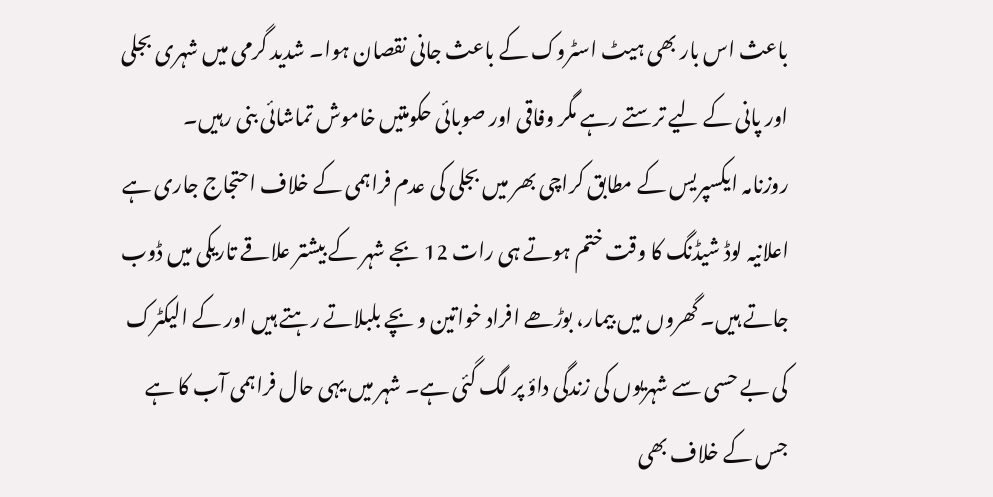باعث اس بار بھی ہیٹ اسٹروک کے باعث جانی نقصان ہوا۔ شدید گرمی میں شہری بجلی اور پانی کے لیے ترستے رہے مگر وفاقی اور صوبائی حکومتیں خاموش تماشائی بنی رہیں۔
روزنامہ ایکسپریس کے مطابق کراچی بھر میں بجلی کی عدم فراہمی کے خلاف احتجاج جاری ہے اعلانیہ لوڈ شیڈنگ کا وقت ختم ہوتے ہی رات 12 بجے شہر کے بیشتر علاقے تاریکی میں ڈوب جاتے ہیں۔ گھروں میں بیمار، بوڑھے افراد خواتین و بچے بلبلاتے رہتے ہیں اور کے الیکٹرک کی بے حسی سے شہریوں کی زندگی داؤ پر لگ گئی ہے۔ شہر میں یہی حال فراہمی آب کا ہے جس کے خلاف بھی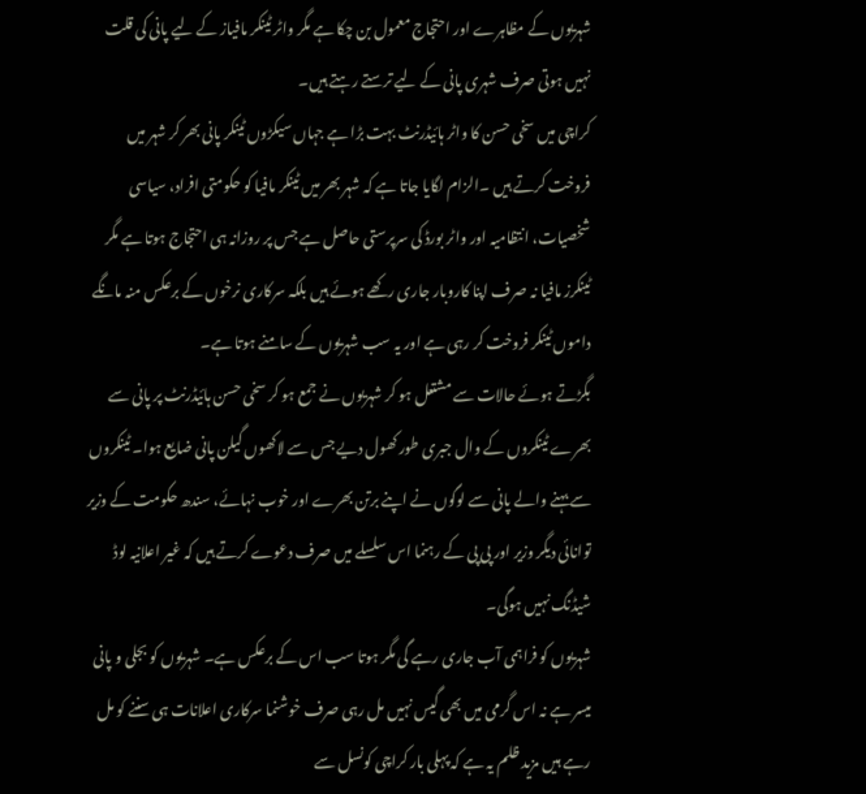شہریوں کے مظاہرے اور احتجاج معمول بن چکا ہے مگر واٹر ٹینکر مافیاز کے لیے پانی کی قلت نہیں ہوتی صرف شہری پانی کے لیے ترستے رہتے ہیں۔
کراچی میں سخی حسن کا واٹر ہائیڈرنٹ بہت بڑا ہے جہاں سیکڑوں ٹینکر پانی بھر کر شہر میں فروخت کرتے ہیں ۔الزام لگایا جاتا ہے کہ شہر بھر میں ٹینکر مافیا کو حکومتی افراد، سیاسی شخصیات، انتظامیہ اور واٹر بورڈ کی سرپرستی حاصل ہے جس پر روزانہ ہی احتجاج ہوتا ہے مگر ٹینکرز مافیا نہ صرف اپنا کاروبار جاری رکھے ہوئے ہیں بلکہ سرکاری نرخوں کے برعکس منہ مانگے داموں ٹینکر فروخت کر رہی ہے اور یہ سب شہریوں کے سامنے ہوتا ہے۔
بگڑتے ہوئے حالات سے مشتعل ہو کر شہریوں نے جمع ہو کر سخی حسن ہائیڈرنٹ پر پانی سے بھرے ٹینکروں کے وال جبری طور کھول دیے جس سے لاکھوں گیلن پانی ضایع ہوا۔ ٹینکروں سے بہنے والے پانی سے لوگوں نے اپنے برتن بھرے اور خوب نہائے، سندھ حکومت کے وزیر توانائی دیگر وزیر اور پی پی کے رہنما اس سلسلے میں صرف دعوے کرتے ہیں کہ غیر اعلانیہ لوڈ شیڈنگ نہیں ہوگی۔
شہریوں کو فراہمی آب جاری رہے گی مگر ہوتا سب اس کے برعکس ہے۔ شہریوں کو بجلی و پانی میسر ہے نہ اس گرمی میں بھی گیس نہیں مل رہی صرف خوشنما سرکاری اعلانات ہی سننے کو مل رہے ہیں مزید ظلم یہ ہے کہ پہلی بار کراچی کونسل سے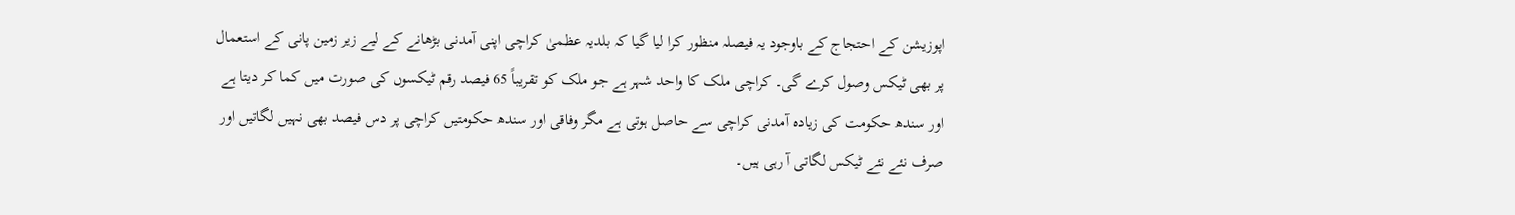اپوزیشن کے احتجاج کے باوجود یہ فیصلہ منظور کرا لیا گیا کہ بلدیہ عظمیٰ کراچی اپنی آمدنی بڑھانے کے لیے زیر زمین پانی کے استعمال پر بھی ٹیکس وصول کرے گی۔ کراچی ملک کا واحد شہر ہے جو ملک کو تقریباً 65 فیصد رقم ٹیکسوں کی صورت میں کما کر دیتا ہے اور سندھ حکومت کی زیادہ آمدنی کراچی سے حاصل ہوتی ہے مگر وفاقی اور سندھ حکومتیں کراچی پر دس فیصد بھی نہیں لگاتیں اور صرف نئے نئے ٹیکس لگاتی آ رہی ہیں۔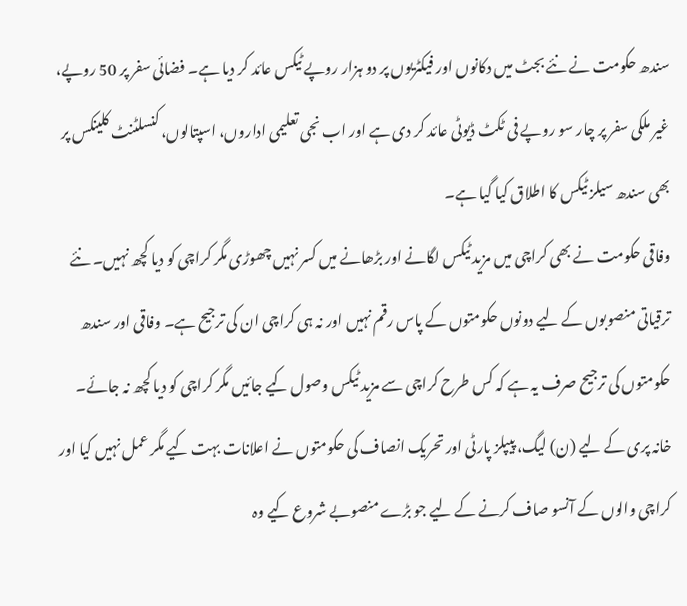سندھ حکومت نے نئے بجٹ میں دکانوں اور فیکٹریوں پر دو ہزار روپے ٹیکس عائد کر دیا ہے۔ فضائی سفر پر 50 روپے، غیر ملکی سفر پر چار سو روپے فی ٹکٹ ڈیوٹی عائد کر دی ہے اور اب نجی تعلیمی اداروں، اسپتالوں، کنسلٹنٹ کلینکس پر بھی سندھ سیلز ٹیکس کا اطلاق کیا گیا ہے۔
وفاقی حکومت نے بھی کراچی میں مزید ٹیکس لگانے اور بڑھانے میں کسر نہیں چھوڑی مگر کراچی کو دیا کچھ نہیں۔ نئے ترقیاتی منصوبوں کے لیے دونوں حکومتوں کے پاس رقم نہیں اور نہ ہی کراچی ان کی ترجیح ہے۔ وفاقی اور سندھ حکومتوں کی ترجیح صرف یہ ہے کہ کس طرح کراچی سے مزید ٹیکس وصول کیے جائیں مگر کراچی کو دیا کچھ نہ جائے۔ خانہ پری کے لیے (ن) لیگ، پیپلز پارٹی اور تحریک انصاف کی حکومتوں نے اعلانات بہت کیے مگر عمل نہیں کیا اور کراچی والوں کے آنسو صاف کرنے کے لیے جو بڑے منصوبے شروع کیے وہ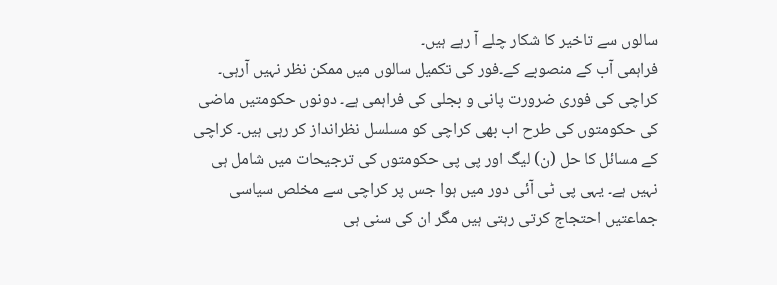سالوں سے تاخیر کا شکار چلے آ رہے ہیں۔
فراہمی آب کے منصوبے کے۔فور کی تکمیل سالوں میں ممکن نظر نہیں آرہی۔ کراچی کی فوری ضرورت پانی و بجلی کی فراہمی ہے۔ دونوں حکومتیں ماضی کی حکومتوں کی طرح اب بھی کراچی کو مسلسل نظرانداز کر رہی ہیں۔ کراچی کے مسائل کا حل (ن) لیگ اور پی پی حکومتوں کی ترجیحات میں شامل ہی نہیں ہے۔ یہی پی ٹی آئی دور میں ہوا جس پر کراچی سے مخلص سیاسی جماعتیں احتجاج کرتی رہتی ہیں مگر ان کی سنی ہی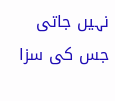نہیں جاتی جس کی سزا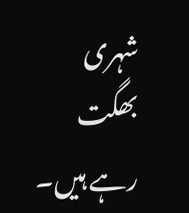شہری بھگت رہے ہیں۔